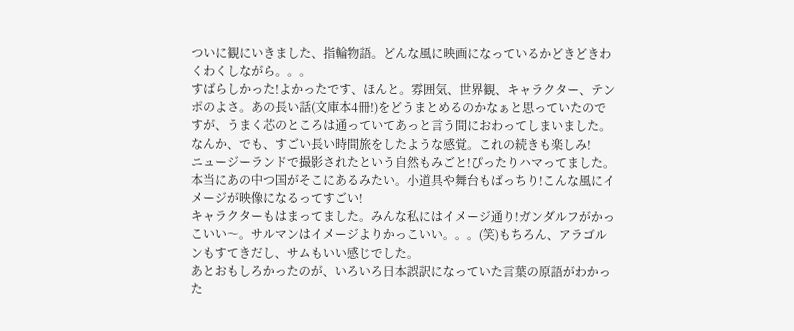ついに観にいきました、指輪物語。どんな風に映画になっているかどきどきわくわくしながら。。。
すばらしかった!よかったです、ほんと。雰囲気、世界観、キャラクター、テンポのよさ。あの長い話(文庫本4冊!)をどうまとめるのかなぁと思っていたのですが、うまく芯のところは通っていてあっと言う間におわってしまいました。なんか、でも、すごい長い時間旅をしたような感覚。これの続きも楽しみ!
ニュージーランドで撮影されたという自然もみごと!ぴったりハマってました。本当にあの中つ国がそこにあるみたい。小道具や舞台もばっちり!こんな風にイメージが映像になるってすごい!
キャラクターもはまってました。みんな私にはイメージ通り!ガンダルフがかっこいい〜。サルマンはイメージよりかっこいい。。。(笑)もちろん、アラゴルンもすてきだし、サムもいい感じでした。
あとおもしろかったのが、いろいろ日本誤訳になっていた言葉の原語がわかった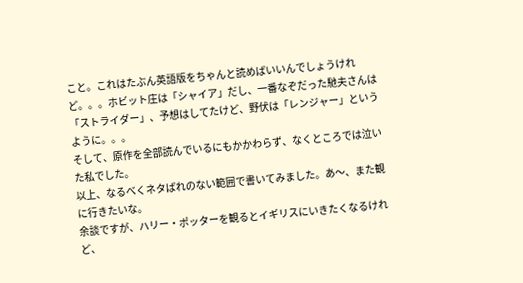こと。これはたぶん英語版をちゃんと読めばいいんでしょうけれど。。。ホビット庄は「シャイア」だし、一番なぞだった馳夫さんは「ストライダー」、予想はしてたけど、野伏は「レンジャー」というように。。。
そして、原作を全部読んでいるにもかかわらず、なくところでは泣いた私でした。
以上、なるべくネタばれのない範囲で書いてみました。あ〜、また観に行きたいな。
余談ですが、ハリー・ポッターを観るとイギリスにいきたくなるけれど、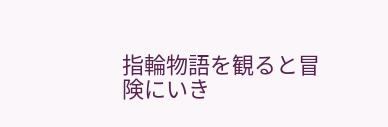指輪物語を観ると冒険にいき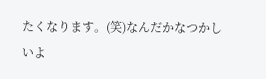たくなります。(笑)なんだかなつかしいよ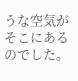うな空気がそこにあるのでした。